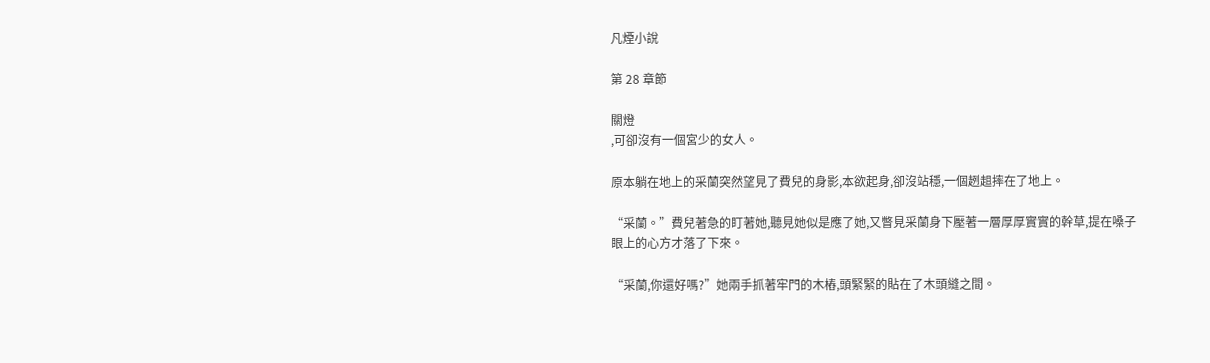凡煙小說

第 28 章節

關燈
,可卻沒有一個宮少的女人。

原本躺在地上的采蘭突然望見了費兒的身影,本欲起身,卻沒站穩,一個趔趄摔在了地上。

“采蘭。”費兒著急的盯著她,聽見她似是應了她,又瞥見采蘭身下壓著一層厚厚實實的幹草,提在嗓子眼上的心方才落了下來。

“采蘭,你還好嗎?”她兩手抓著牢門的木樁,頭緊緊的貼在了木頭縫之間。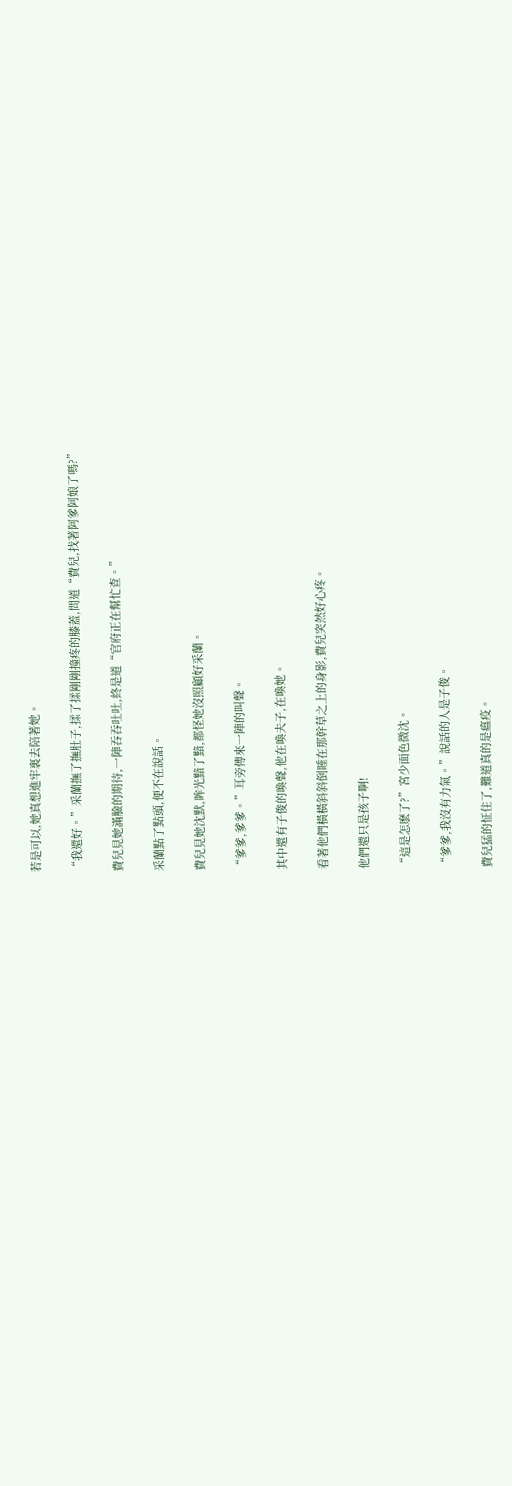若是可以,她真想進牢裏去陪著她。

“我還好。”采蘭撫了撫肚子,揉了揉剛剛撞疼的膝蓋,問道“費兒,找著阿爹阿娘了嗎?”

費兒見她滿臉的期待,一陣吞吞吐吐,終是道“官府正在幫忙查。”

采蘭點了點頭,便不在說話。

費兒見她沈默,眸光黯了黯,都怪她沒照顧好采蘭。

“爹爹,爹爹。”耳旁傳來一陣的叫聲。

其中還有子俊的喚聲,他在喚夫子,在喚她。

看著他們橫橫斜斜倒睡在那幹草之上的身影,費兒突然好心疼。

他們還只是孩子啊!

“這是怎麽了?”宮少面色微沈。

“爹爹,我沒有力氣。”說話的人是子俊。

費兒猛的怔住了,難道真的是瘟疫。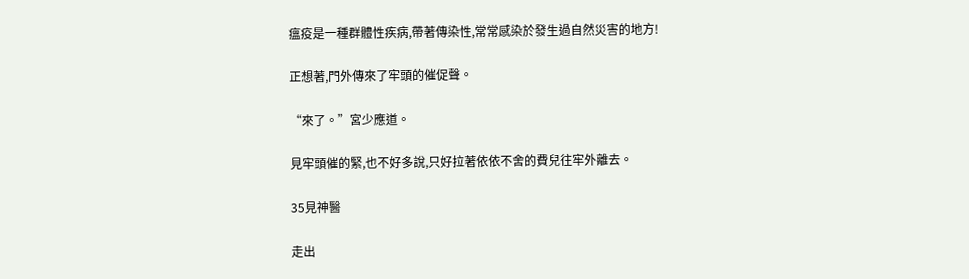瘟疫是一種群體性疾病,帶著傳染性,常常感染於發生過自然災害的地方!

正想著,門外傳來了牢頭的催促聲。

“來了。”宮少應道。

見牢頭催的緊,也不好多說,只好拉著依依不舍的費兒往牢外離去。

35見神醫

走出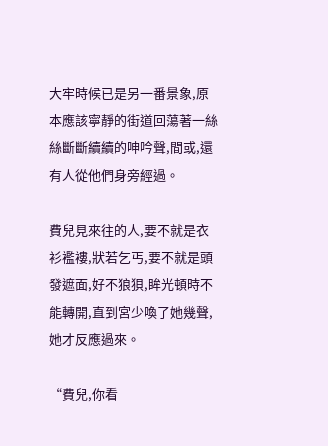大牢時候已是另一番景象,原本應該寧靜的街道回蕩著一絲絲斷斷續續的呻吟聲,間或,還有人從他們身旁經過。

費兒見來往的人,要不就是衣衫襤褸,狀若乞丐,要不就是頭發遮面,好不狼狽,眸光頓時不能轉開,直到宮少喚了她幾聲,她才反應過來。

“費兒,你看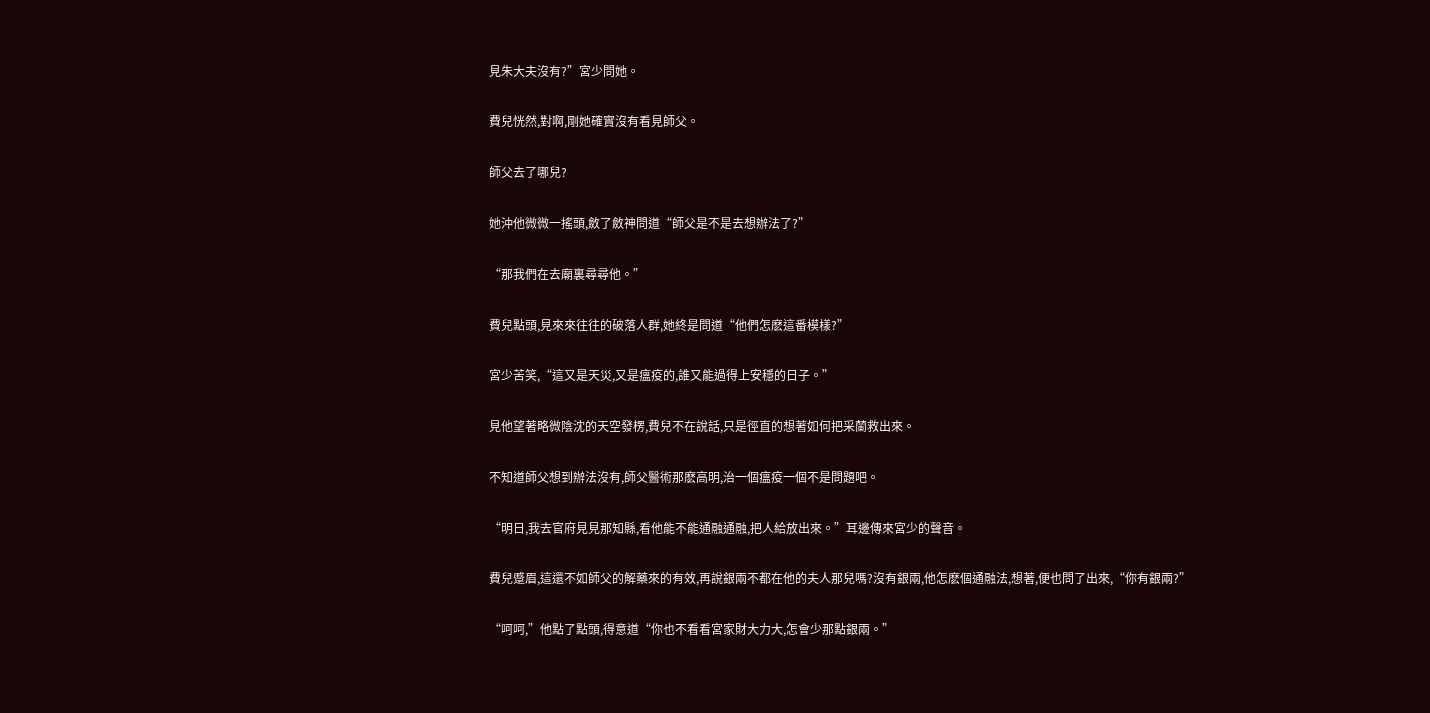見朱大夫沒有?”宮少問她。

費兒恍然,對啊,剛她確實沒有看見師父。

師父去了哪兒?

她沖他微微一搖頭,斂了斂神問道“師父是不是去想辦法了?”

“那我們在去廟裏尋尋他。”

費兒點頭,見來來往往的破落人群,她終是問道“他們怎麽這番模樣?”

宮少苦笑,“這又是天災,又是瘟疫的,誰又能過得上安穩的日子。”

見他望著略微陰沈的天空發楞,費兒不在說話,只是徑直的想著如何把采蘭救出來。

不知道師父想到辦法沒有,師父醫術那麽高明,治一個瘟疫一個不是問題吧。

“明日,我去官府見見那知縣,看他能不能通融通融,把人給放出來。”耳邊傳來宮少的聲音。

費兒蹙眉,這還不如師父的解藥來的有效,再說銀兩不都在他的夫人那兒嗎?沒有銀兩,他怎麽個通融法,想著,便也問了出來,“你有銀兩?”

“呵呵,”他點了點頭,得意道“你也不看看宮家財大力大,怎會少那點銀兩。”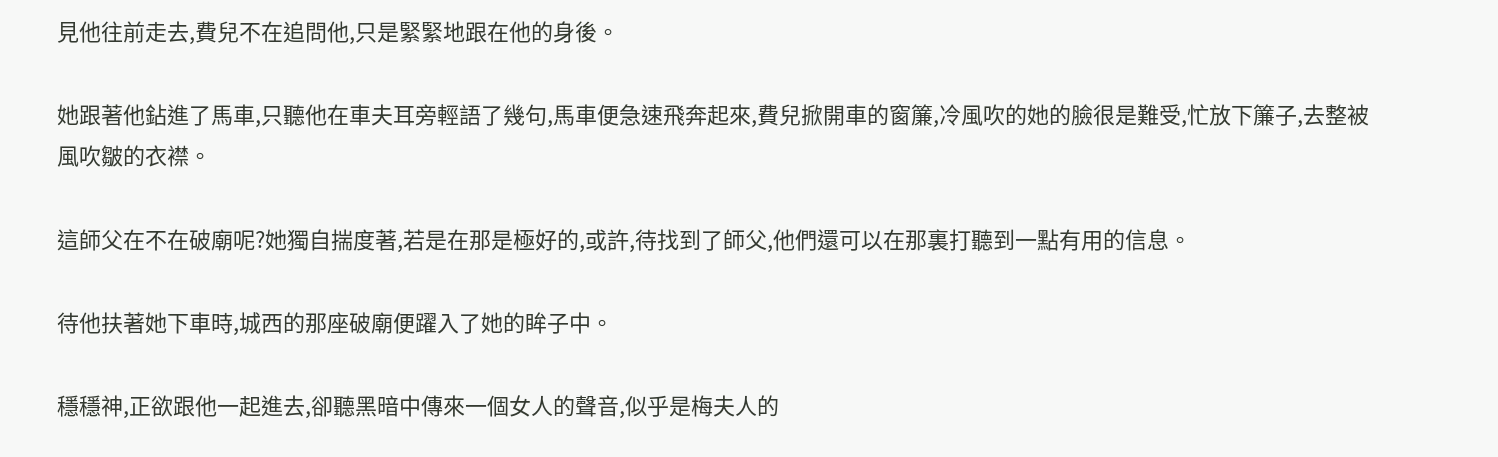見他往前走去,費兒不在追問他,只是緊緊地跟在他的身後。

她跟著他鉆進了馬車,只聽他在車夫耳旁輕語了幾句,馬車便急速飛奔起來,費兒掀開車的窗簾,冷風吹的她的臉很是難受,忙放下簾子,去整被風吹皺的衣襟。

這師父在不在破廟呢?她獨自揣度著,若是在那是極好的,或許,待找到了師父,他們還可以在那裏打聽到一點有用的信息。

待他扶著她下車時,城西的那座破廟便躍入了她的眸子中。

穩穩神,正欲跟他一起進去,卻聽黑暗中傳來一個女人的聲音,似乎是梅夫人的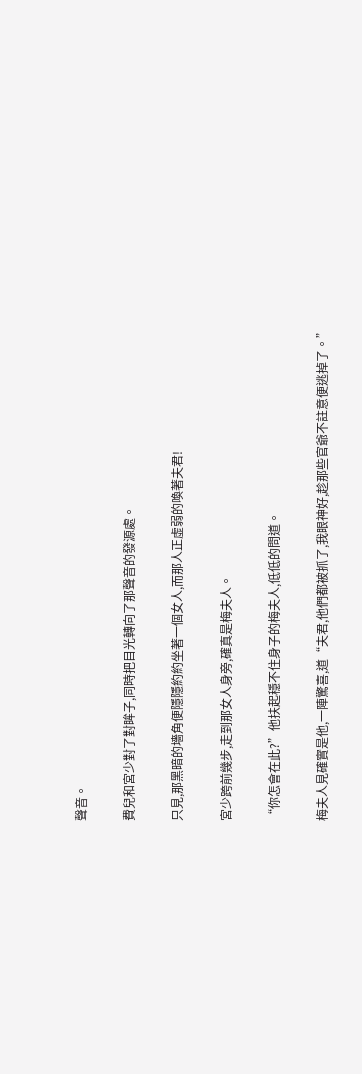聲音。

費兒和宮少對了對眸子,同時把目光轉向了那聲音的發源處。

只見,那黑暗的墻角便隱隱約約坐著一個女人,而那人正虛弱的喚著夫君!

宮少跨前幾步,走到那女人身旁,確真是梅夫人。

“你怎會在此?”他扶起穩不住身子的梅夫人,低低的問道。

梅夫人見確實是他,一陣驚喜,道“夫君,他們都被抓了,我眼神好,趁那些官爺不註意便逃掉了。”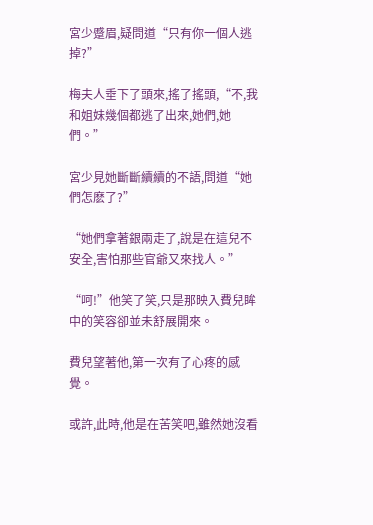宮少蹙眉,疑問道“只有你一個人逃掉?”

梅夫人垂下了頭來,搖了搖頭,“不,我和姐妹幾個都逃了出來,她們,她們。”

宮少見她斷斷續續的不語,問道“她們怎麽了?”

“她們拿著銀兩走了,說是在這兒不安全,害怕那些官爺又來找人。”

“呵!”他笑了笑,只是那映入費兒眸中的笑容卻並未舒展開來。

費兒望著他,第一次有了心疼的感覺。

或許,此時,他是在苦笑吧,雖然她沒看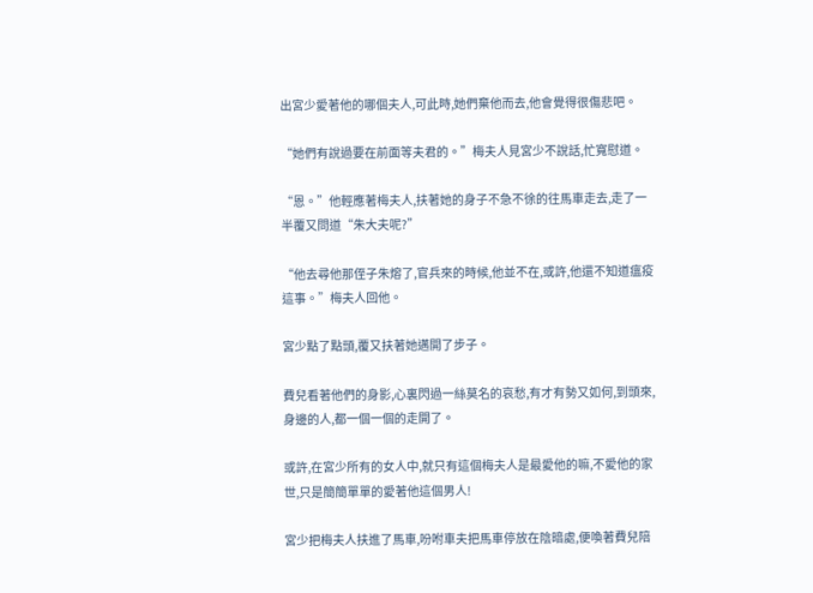出宮少愛著他的哪個夫人,可此時,她們棄他而去,他會覺得很傷悲吧。

“她們有說過要在前面等夫君的。”梅夫人見宮少不說話,忙寬慰道。

“恩。”他輕應著梅夫人,扶著她的身子不急不徐的往馬車走去,走了一半覆又問道“朱大夫呢?”

“他去尋他那侄子朱熔了,官兵來的時候,他並不在,或許,他還不知道瘟疫這事。”梅夫人回他。

宮少點了點頭,覆又扶著她邁開了步子。

費兒看著他們的身影,心裏閃過一絲莫名的哀愁,有才有勢又如何,到頭來,身邊的人,都一個一個的走開了。

或許,在宮少所有的女人中,就只有這個梅夫人是最愛他的嘛,不愛他的家世,只是簡簡單單的愛著他這個男人!

宮少把梅夫人扶進了馬車,吩咐車夫把馬車停放在陰暗處,便喚著費兒陪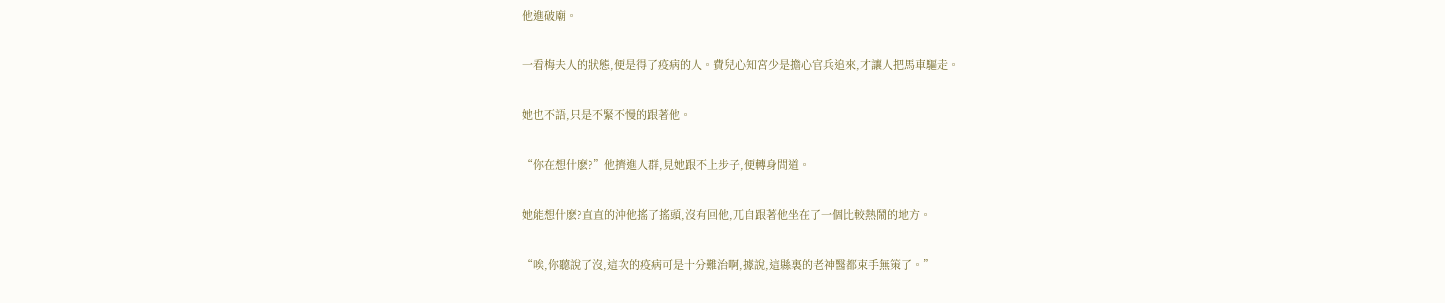他進破廟。

一看梅夫人的狀態,便是得了疫病的人。費兒心知宮少是擔心官兵追來,才讓人把馬車驅走。

她也不語,只是不緊不慢的跟著他。

“你在想什麽?”他擠進人群,見她跟不上步子,便轉身問道。

她能想什麽?直直的沖他搖了搖頭,沒有回他,兀自跟著他坐在了一個比較熱鬧的地方。

“唉,你聽說了沒,這次的疫病可是十分難治啊,據說,這縣裏的老神醫都束手無策了。”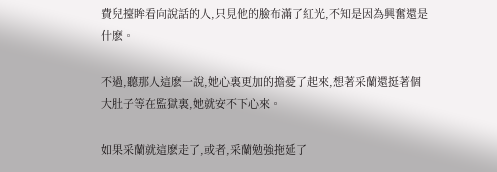費兒擡眸看向說話的人,只見他的臉布滿了紅光,不知是因為興奮還是什麽。

不過,聽那人這麽一說,她心裏更加的擔憂了起來,想著采蘭還挺著個大肚子等在監獄裏,她就安不下心來。

如果采蘭就這麽走了,或者,采蘭勉強拖延了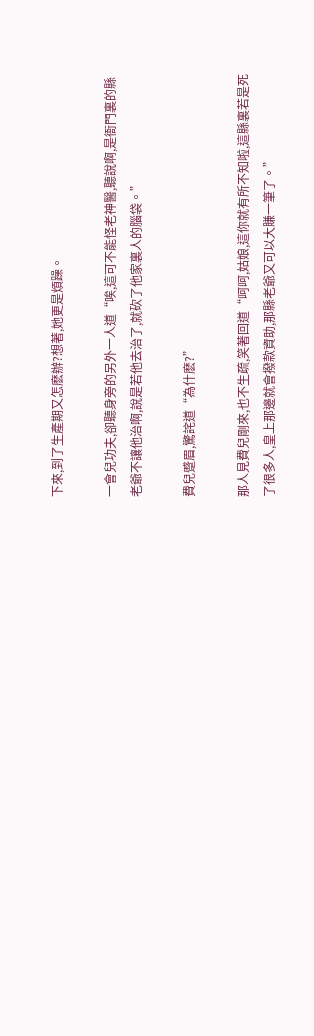下來,到了生產期又怎麽辦?想著,她更是煩躁。

一會兒功夫,卻聽身旁的另外一人道“唉,這可不能怪老神醫,聽說啊,是衙門裏的縣老爺不讓他治啊,說是若他去治了,就砍了他家裏人的腦袋。”

費兒蹙眉,驚詫道“為什麽?”

那人見費兒剛來,也不生疏,笑著回道“呵呵,姑娘,這你就有所不知啦,這縣裏若是死了很多人,皇上那邊就會撥款資助,那縣老爺又可以大賺一筆了。”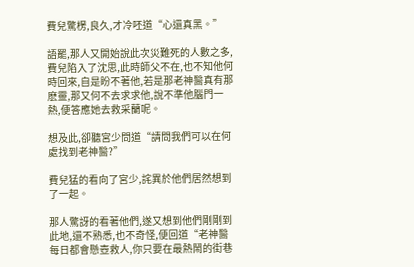費兒驚楞,良久,才冷呸道“心還真黑。”

語罷,那人又開始說此次災難死的人數之多,費兒陷入了沈思,此時師父不在,也不知他何時回來,自是盼不著他,若是那老神醫真有那麽靈,那又何不去求求他,說不準他腦門一熱,便答應她去救采蘭呢。

想及此,卻聽宮少問道“請問我們可以在何處找到老神醫?”

費兒猛的看向了宮少,詫異於他們居然想到了一起。

那人驚訝的看著他們,遂又想到他們剛剛到此地,還不熟悉,也不奇怪,便回道“老神醫每日都會懸壺救人,你只要在最熱鬧的街巷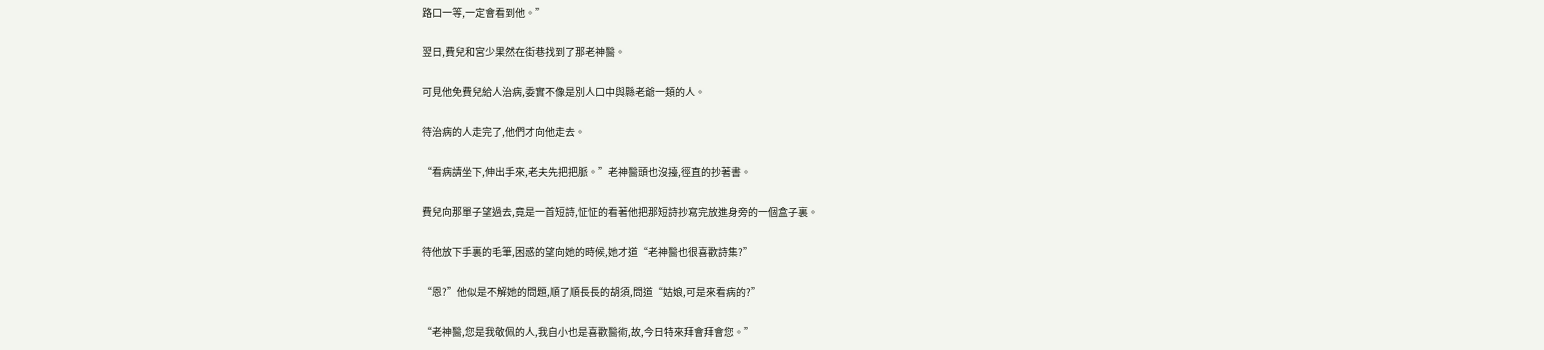路口一等,一定會看到他。”

翌日,費兒和宮少果然在街巷找到了那老神醫。

可見他免費兒給人治病,委實不像是別人口中與縣老爺一類的人。

待治病的人走完了,他們才向他走去。

“看病請坐下,伸出手來,老夫先把把脈。”老神醫頭也沒擡,徑直的抄著書。

費兒向那單子望過去,竟是一首短詩,怔怔的看著他把那短詩抄寫完放進身旁的一個盒子裏。

待他放下手裏的毛筆,困惑的望向她的時候,她才道“老神醫也很喜歡詩集?”

“恩?”他似是不解她的問題,順了順長長的胡須,問道“姑娘,可是來看病的?”

“老神醫,您是我敬佩的人,我自小也是喜歡醫術,故,今日特來拜會拜會您。”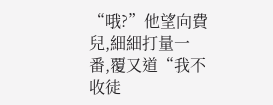“哦?”他望向費兒,細細打量一番,覆又道“我不收徒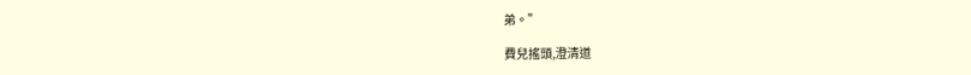弟。”

費兒搖頭,澄清道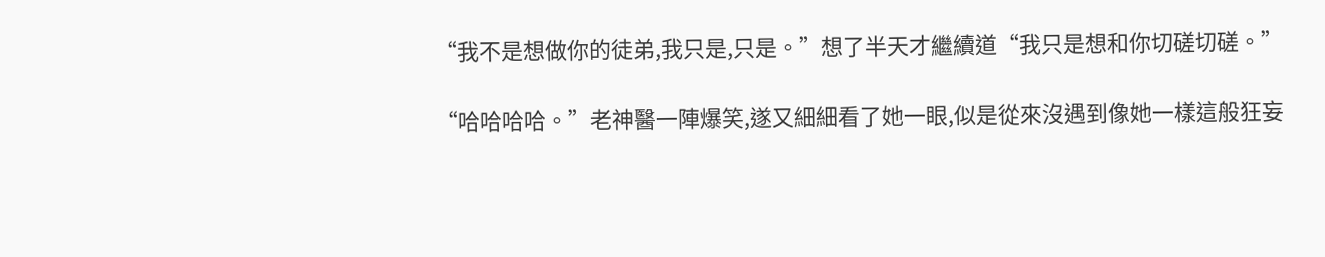“我不是想做你的徒弟,我只是,只是。”想了半天才繼續道“我只是想和你切磋切磋。”

“哈哈哈哈。”老神醫一陣爆笑,遂又細細看了她一眼,似是從來沒遇到像她一樣這般狂妄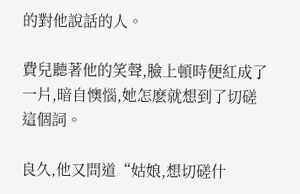的對他說話的人。

費兒聽著他的笑聲,臉上頓時便紅成了一片,暗自懊惱,她怎麽就想到了切磋這個詞。

良久,他又問道“姑娘,想切磋什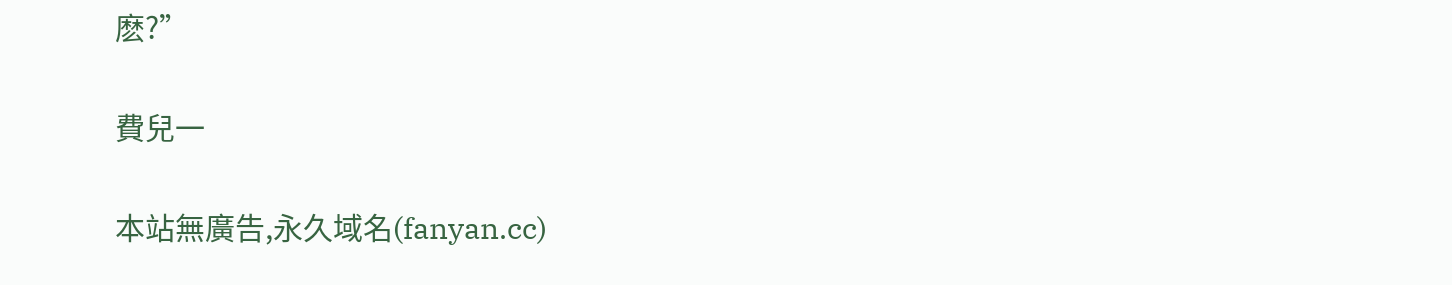麽?”

費兒一

本站無廣告,永久域名(fanyan.cc)